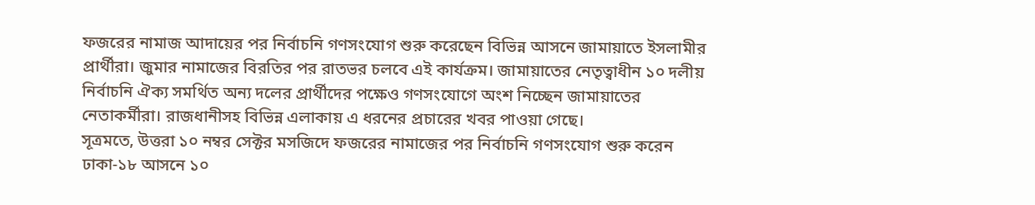ফজরের নামাজ আদায়ের পর নির্বাচনি গণসংযোগ শুরু করেছেন বিভিন্ন আসনে জামায়াতে ইসলামীর প্রার্থীরা। জুমার নামাজের বিরতির পর রাতভর চলবে এই কার্যক্রম। জামায়াতের নেতৃত্বাধীন ১০ দলীয় নির্বাচনি ঐক্য সমর্থিত অন্য দলের প্রার্থীদের পক্ষেও গণসংযোগে অংশ নিচ্ছেন জামায়াতের নেতাকর্মীরা। রাজধানীসহ বিভিন্ন এলাকায় এ ধরনের প্রচারের খবর পাওয়া গেছে।
সূত্রমতে, উত্তরা ১০ নম্বর সেক্টর মসজিদে ফজরের নামাজের পর নির্বাচনি গণসংযোগ শুরু করেন ঢাকা-১৮ আসনে ১০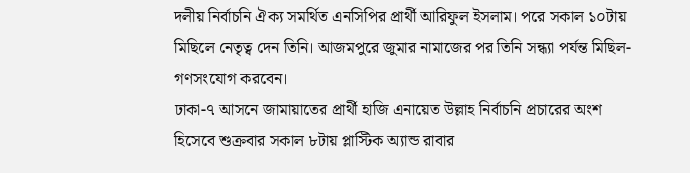দলীয় নির্বাচনি ঐক্য সমর্থিত এনসিপির প্রার্থী আরিফুল ইসলাম। পরে সকাল ১০টায় মিছিলে নেতৃত্ব দেন তিনি। আজমপুরে জুমার নামাজের পর তিনি সন্ধ্যা পর্যন্ত মিছিল-গণসংযোগ করবেন।
ঢাকা-৭ আসনে জামায়াতের প্রার্থী হাজি এনায়েত উল্লাহ নির্বাচনি প্রচারের অংশ হিসেবে শুক্রবার সকাল ৮টায় প্লাস্টিক অ্যান্ড রাবার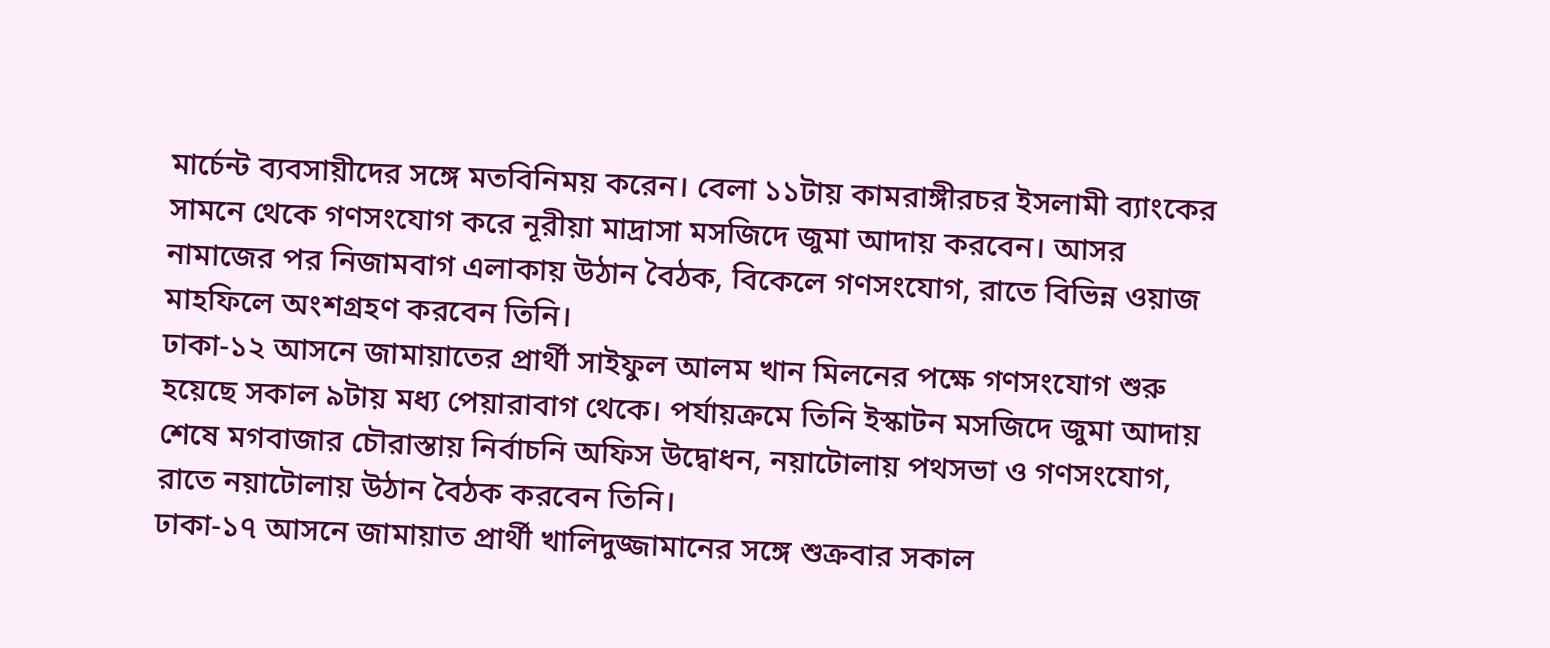মার্চেন্ট ব্যবসায়ীদের সঙ্গে মতবিনিময় করেন। বেলা ১১টায় কামরাঙ্গীরচর ইসলামী ব্যাংকের সামনে থেকে গণসংযোগ করে নূরীয়া মাদ্রাসা মসজিদে জুমা আদায় করবেন। আসর নামাজের পর নিজামবাগ এলাকায় উঠান বৈঠক, বিকেলে গণসংযোগ, রাতে বিভিন্ন ওয়াজ মাহফিলে অংশগ্রহণ করবেন তিনি।
ঢাকা-১২ আসনে জামায়াতের প্রার্থী সাইফুল আলম খান মিলনের পক্ষে গণসংযোগ শুরু হয়েছে সকাল ৯টায় মধ্য পেয়ারাবাগ থেকে। পর্যায়ক্রমে তিনি ইস্কাটন মসজিদে জুমা আদায় শেষে মগবাজার চৌরাস্তায় নির্বাচনি অফিস উদ্বোধন, নয়াটোলায় পথসভা ও গণসংযোগ, রাতে নয়াটোলায় উঠান বৈঠক করবেন তিনি।
ঢাকা-১৭ আসনে জামায়াত প্রার্থী খালিদুজ্জামানের সঙ্গে শুক্রবার সকাল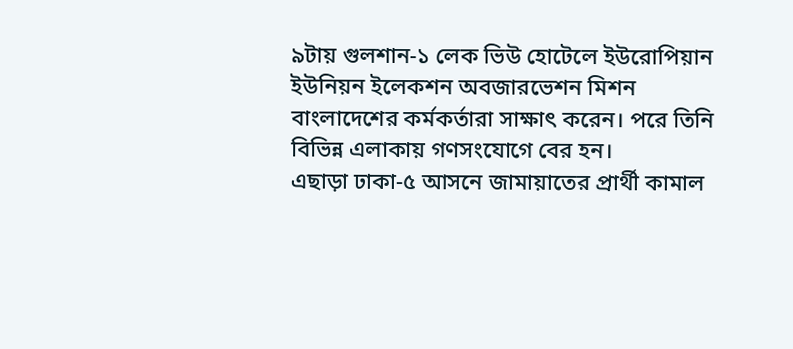৯টায় গুলশান-১ লেক ভিউ হোটেলে ইউরোপিয়ান ইউনিয়ন ইলেকশন অবজারভেশন মিশন বাংলাদেশের কর্মকর্তারা সাক্ষাৎ করেন। পরে তিনি বিভিন্ন এলাকায় গণসংযোগে বের হন।
এছাড়া ঢাকা-৫ আসনে জামায়াতের প্রার্থী কামাল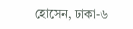হোসেন, ঢাকা-৬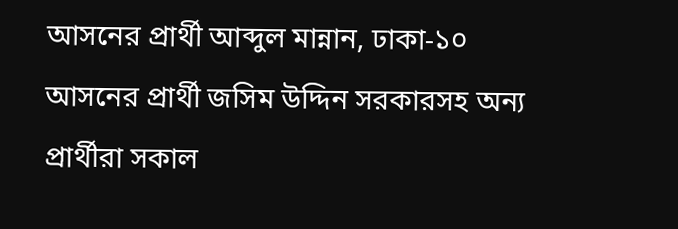আসনের প্রার্থী আব্দুল মান্নান, ঢাকা-১০ আসনের প্রার্থী জসিম উদ্দিন সরকারসহ অন্য প্রার্থীরা সকাল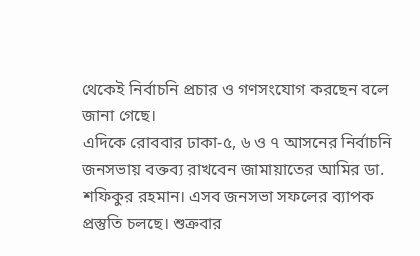থেকেই নির্বাচনি প্রচার ও গণসংযোগ করছেন বলে জানা গেছে।
এদিকে রোববার ঢাকা-৫, ৬ ও ৭ আসনের নির্বাচনি জনসভায় বক্তব্য রাখবেন জামায়াতের আমির ডা. শফিকুর রহমান। এসব জনসভা সফলের ব্যাপক প্রস্তুতি চলছে। শুক্রবার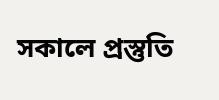সকালে প্রস্তুতি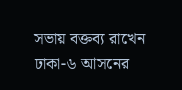সভায় বক্তব্য রাখেন ঢাকা-৬ আসনের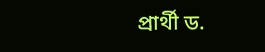প্রার্থী ড.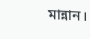মান্নান।